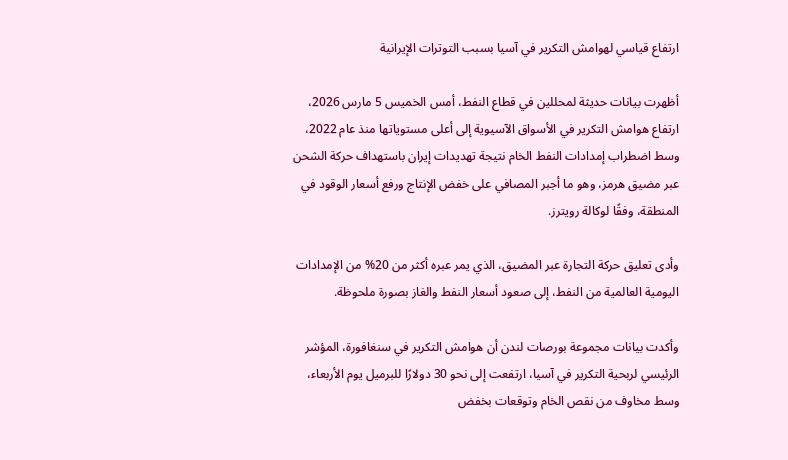ارتفاع قياسي لهوامش التكرير في آسيا بسبب التوترات الإيرانية

أظهرت بيانات حديثة لمحللين في قطاع النفط، أمس الخميس 5 مارس 2026، ارتفاع هوامش التكرير في الأسواق الآسيوية إلى أعلى مستوياتها منذ عام 2022، وسط اضطراب إمدادات النفط الخام نتيجة تهديدات إيران باستهداف حركة الشحن عبر مضيق هرمز، وهو ما أجبر المصافي على خفض الإنتاج ورفع أسعار الوقود في المنطقة، وفقًا لوكالة رويترز.

وأدى تعليق حركة التجارة عبر المضيق، الذي يمر عبره أكثر من 20% من الإمدادات اليومية العالمية من النفط، إلى صعود أسعار النفط والغاز بصورة ملحوظة.

وأكدت بيانات مجموعة بورصات لندن أن هوامش التكرير في سنغافورة، المؤشر الرئيسي لربحية التكرير في آسيا، ارتفعت إلى نحو 30 دولارًا للبرميل يوم الأربعاء، وسط مخاوف من نقص الخام وتوقعات بخفض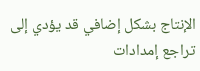الإنتاج بشكل إضافي قد يؤدي إلى تراجع إمدادات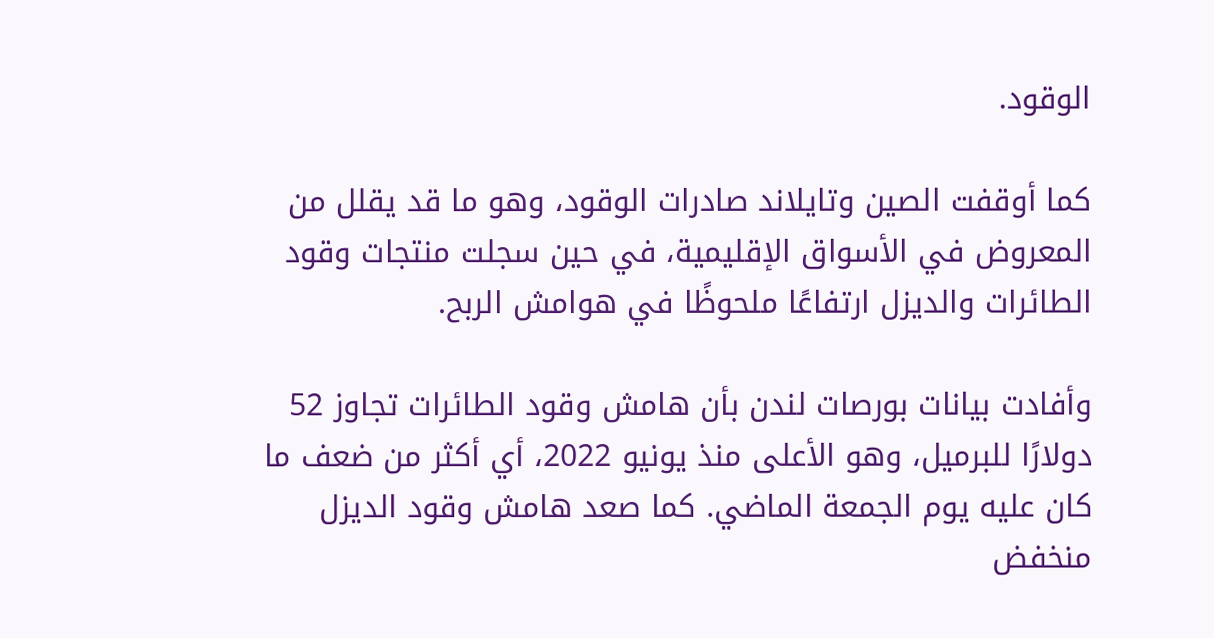الوقود.

كما أوقفت الصين وتايلاند صادرات الوقود، وهو ما قد يقلل من المعروض في الأسواق الإقليمية، في حين سجلت منتجات وقود الطائرات والديزل ارتفاعًا ملحوظًا في هوامش الربح.

وأفادت بيانات بورصات لندن بأن هامش وقود الطائرات تجاوز 52 دولارًا للبرميل، وهو الأعلى منذ يونيو 2022، أي أكثر من ضعف ما كان عليه يوم الجمعة الماضي. كما صعد هامش وقود الديزل منخفض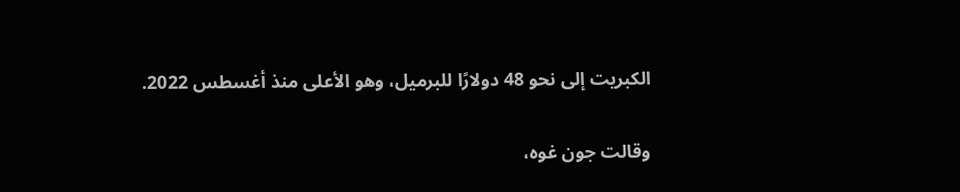الكبريت إلى نحو 48 دولارًا للبرميل، وهو الأعلى منذ أغسطس 2022.

وقالت جون غوه،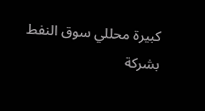كبيرة محللي سوق النفط بشركة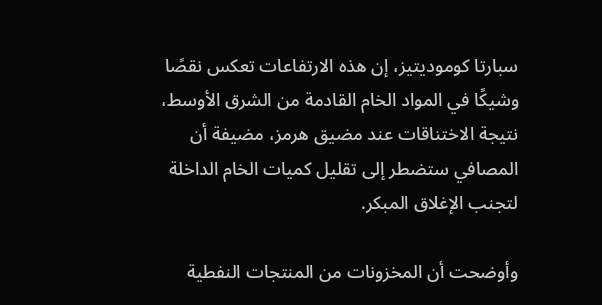سبارتا كوموديتيز، إن هذه الارتفاعات تعكس نقصًا وشيكًا في المواد الخام القادمة من الشرق الأوسط، نتيجة الاختناقات عند مضيق هرمز، مضيفة أن المصافي ستضطر إلى تقليل كميات الخام الداخلة لتجنب الإغلاق المبكر.

وأوضحت أن المخزونات من المنتجات النفطية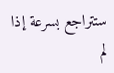ستتراجع بسرعة إذا لم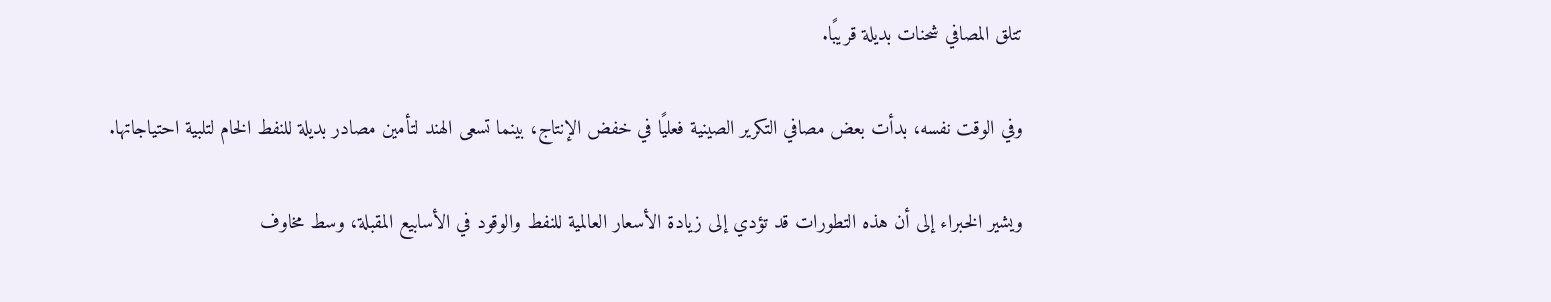تتلق المصافي شحنات بديلة قريبًا.

وفي الوقت نفسه، بدأت بعض مصافي التكرير الصينية فعليًا في خفض الإنتاج، بينما تسعى الهند لتأمين مصادر بديلة للنفط الخام لتلبية احتياجاتها.

ويشير الخبراء إلى أن هذه التطورات قد تؤدي إلى زيادة الأسعار العالمية للنفط والوقود في الأسابيع المقبلة، وسط مخاوف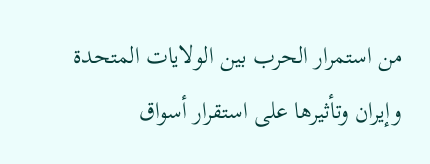من استمرار الحرب بين الولايات المتحدة وإيران وتأثيرها على استقرار أسواق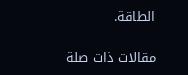الطاقة.

مقالات ذات صلة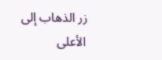زر الذهاب إلى الأعلى